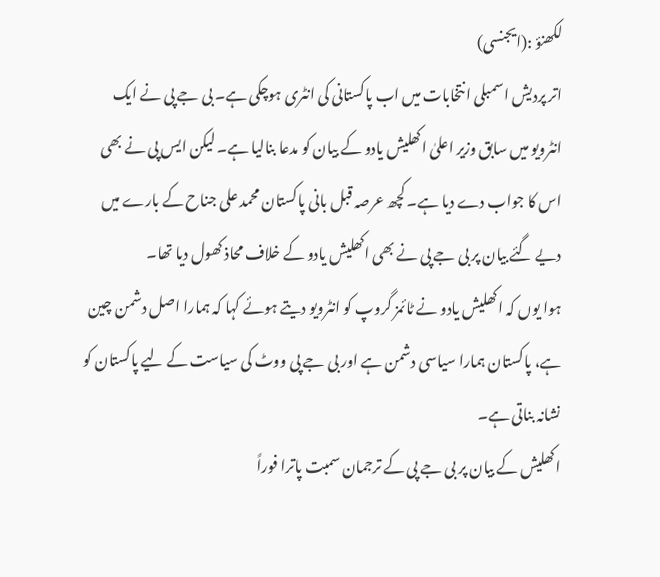لکھنؤ :(ایجنسی)
اتر پردیش اسمبلی انتخابات میں اب پاکستانی کی انٹری ہوچکی ہے۔ بی جے پی نے ایک انٹرویو میں سابق وزیر اعلیٰ اکھلیش یادو کے بیان کو مدعا بنالیا ہے۔ لیکن ایس پی نے بھی اس کا جواب دے دیا ہے۔ کچھ عرصہ قبل بانی پاکستان محمد علی جناح کے بارے میں دیے گئے بیان پر بی جے پی نے بھی اکھلیش یادو کے خلاف محاذ کھول دیا تھا۔
ہوا یوں کہ اکھلیش یادو نے ٹائمز گروپ کو انٹرویو دیتے ہوئے کہا کہ ہمارا اصل دشمن چین ہے، پاکستان ہمارا سیاسی دشمن ہے اور بی جے پی ووٹ کی سیاست کے لیے پاکستان کو نشانہ بناتی ہے۔
اکھلیش کے بیان پر بی جے پی کے ترجمان سمبت پاترا فوراً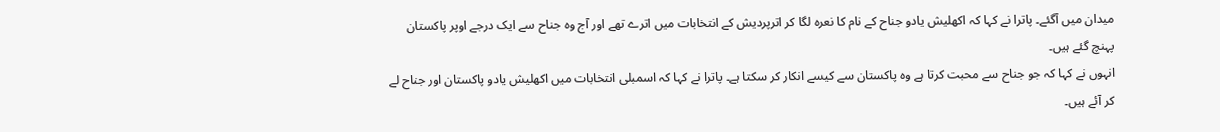میدان میں آگئے۔ پاترا نے کہا کہ اکھلیش یادو جناح کے نام کا نعرہ لگا کر اترپردیش کے انتخابات میں اترے تھے اور آج وہ جناح سے ایک درجے اوپر پاکستان پہنچ گئے ہیں۔
انہوں نے کہا کہ جو جناح سے محبت کرتا ہے وہ پاکستان سے کیسے انکار کر سکتا ہے۔ پاترا نے کہا کہ اسمبلی انتخابات میں اکھلیش یادو پاکستان اور جناح لے کر آئے ہیں۔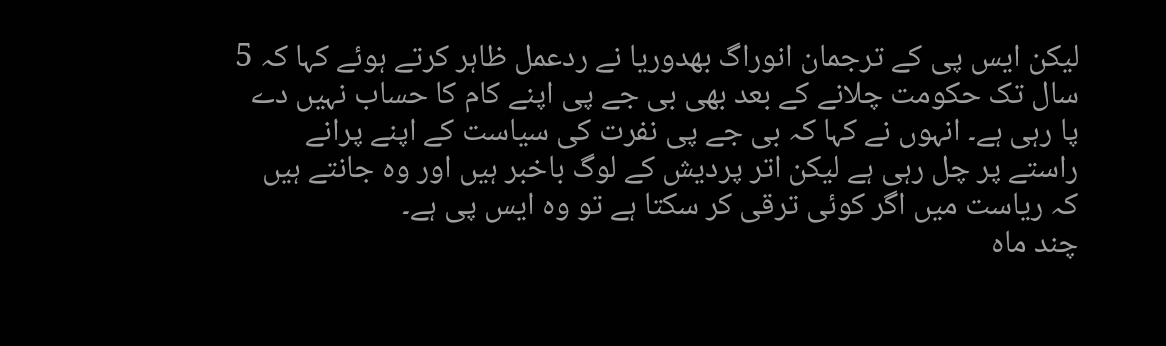لیکن ایس پی کے ترجمان انوراگ بھدوریا نے ردعمل ظاہر کرتے ہوئے کہا کہ 5 سال تک حکومت چلانے کے بعد بھی بی جے پی اپنے کام کا حساب نہیں دے پا رہی ہے۔ انہوں نے کہا کہ بی جے پی نفرت کی سیاست کے اپنے پرانے راستے پر چل رہی ہے لیکن اتر پردیش کے لوگ باخبر ہیں اور وہ جانتے ہیں کہ ریاست میں اگر کوئی ترقی کر سکتا ہے تو وہ ایس پی ہے۔
چند ماہ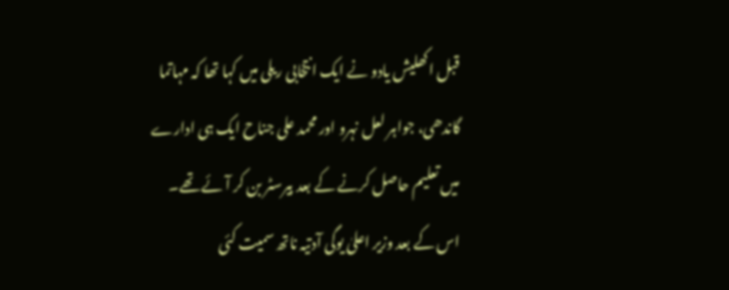قبل اکھلیش یادو نے ایک انتخابی ریلی میں کہا تھا کہ مہاتما گاندھی، جواہر لعل نہرو اور محمد علی جناح ایک ہی ادارے میں تعلیم حاصل کرنے کے بعد بیرسٹر بن کر آئے تھے۔ اس کے بعد وزیر اعلیٰ یوگی آدتیہ ناتھ سمیت کئی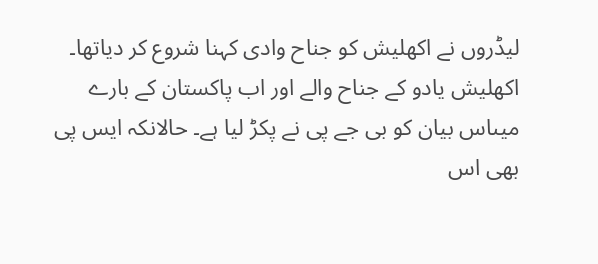لیڈروں نے اکھلیش کو جناح وادی کہنا شروع کر دیاتھا۔
اکھلیش یادو کے جناح والے اور اب پاکستان کے بارے میںاس بیان کو بی جے پی نے پکڑ لیا ہے۔ حالانکہ ایس پی بھی اس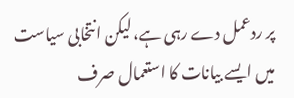پر ردعمل دے رہی ہے، لیکن انتخابی سیاست میں ایسے بیانات کا استعمال صرف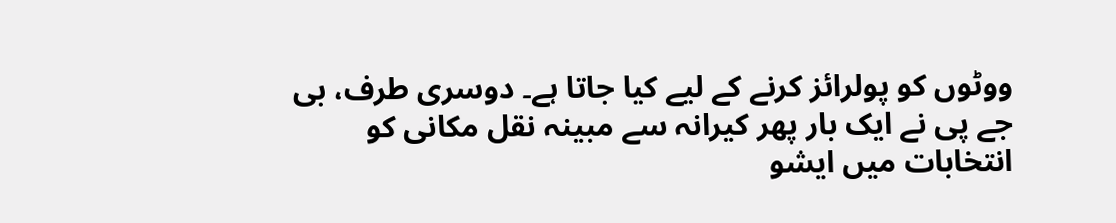ووٹوں کو پولرائز کرنے کے لیے کیا جاتا ہے۔ دوسری طرف، بی جے پی نے ایک بار پھر کیرانہ سے مبینہ نقل مکانی کو انتخابات میں ایشو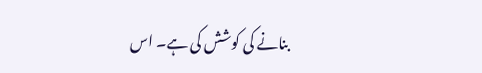بنانے کی کوشش کی ہے۔ اس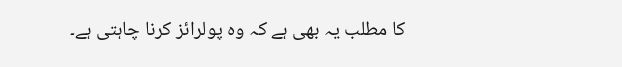کا مطلب یہ بھی ہے کہ وہ پولرائز کرنا چاہتی ہے۔